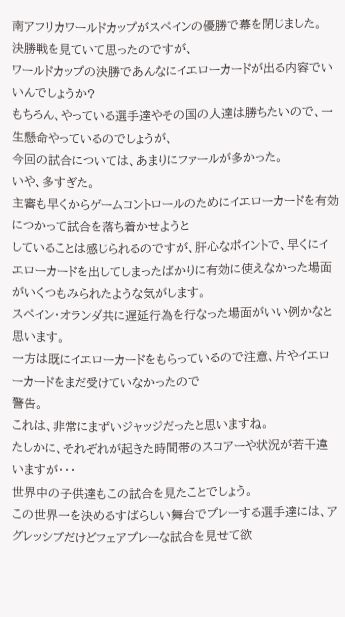南アフリカワールドカップがスペインの優勝で幕を閉じました。
決勝戦を見ていて思ったのですが、
ワールドカップの決勝であんなにイエローカードが出る内容でいいんでしょうか?
もちろん、やっている選手達やその国の人達は勝ちたいので、一生懸命やっているのでしょうが、
今回の試合については、あまりにファールが多かった。
いや、多すぎた。
主審も早くからゲームコントロールのためにイエローカードを有効につかって試合を落ち着かせようと
していることは感じられるのですが、肝心なポイントで、早くにイエローカードを出してしまったばかりに有効に使えなかった場面がいくつもみられたような気がします。
スペイン・オランダ共に遅延行為を行なった場面がいい例かなと思います。
一方は既にイエローカードをもらっているので注意、片やイエローカードをまだ受けていなかったので
警告。
これは、非常にまずいジャッジだったと思いますね。
たしかに、それぞれが起きた時間帯のスコアーや状況が若干違いますが・・・
世界中の子供達もこの試合を見たことでしょう。
この世界一を決めるすばらしい舞台でプレーする選手達には、アグレッシブだけどフェアプレーな試合を見せて欲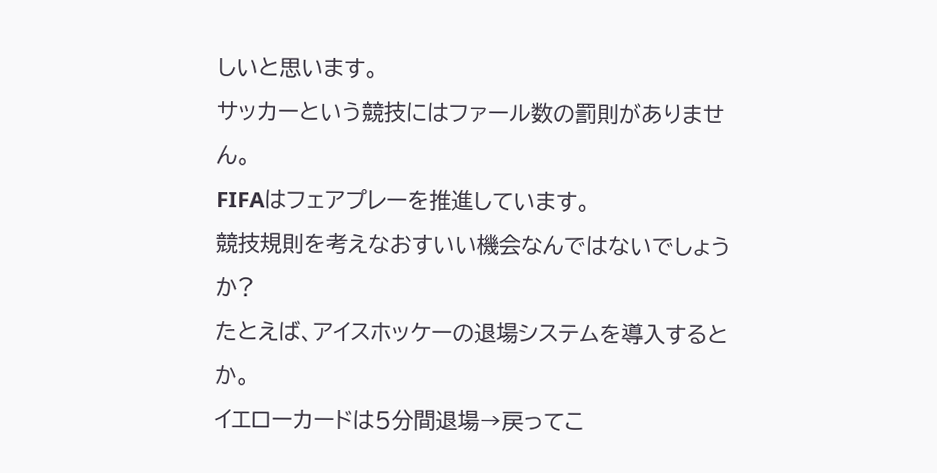しいと思います。
サッカーという競技にはファール数の罰則がありません。
FIFAはフェアプレーを推進しています。
競技規則を考えなおすいい機会なんではないでしょうか?
たとえば、アイスホッケーの退場システムを導入するとか。
イエローカードは5分間退場→戻ってこ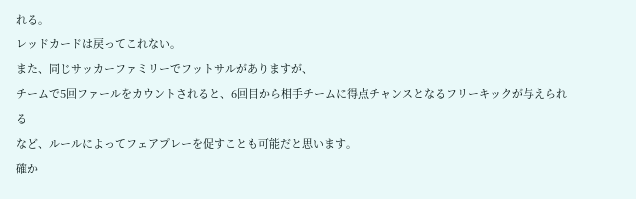れる。
レッドカードは戻ってこれない。
また、同じサッカーファミリーでフットサルがありますが、
チームで5回ファールをカウントされると、6回目から相手チームに得点チャンスとなるフリーキックが与えられる
など、ルールによってフェアプレーを促すことも可能だと思います。
確か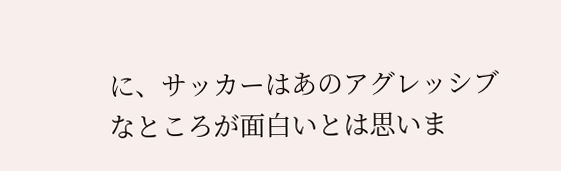に、サッカーはあのアグレッシブなところが面白いとは思いま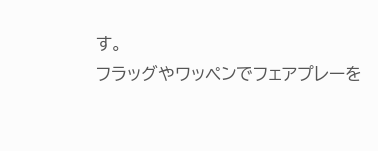す。
フラッグやワッペンでフェアプレーを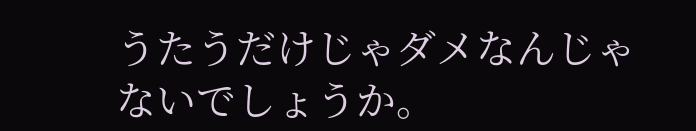うたうだけじゃダメなんじゃないでしょうか。